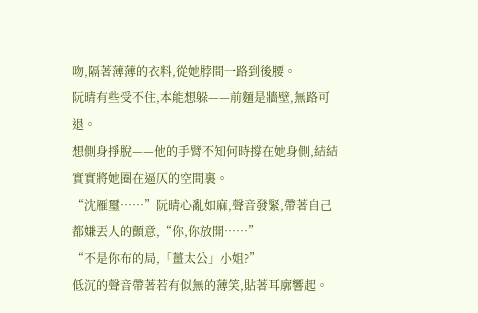吻,隔著薄薄的衣料,從她脖間一路到後腰。
阮晴有些受不住,本能想躲——前麵是牆壁,無路可退。
想側身掙脫——他的手臂不知何時撐在她身側,結結實實將她圈在逼仄的空間裏。
“沈雁璽……”阮晴心亂如麻,聲音發緊,帶著自己都嫌丟人的顫意,“你,你放開……”
“不是你布的局,「薑太公」小姐?”
低沉的聲音帶著若有似無的薄笑,貼著耳廓響起。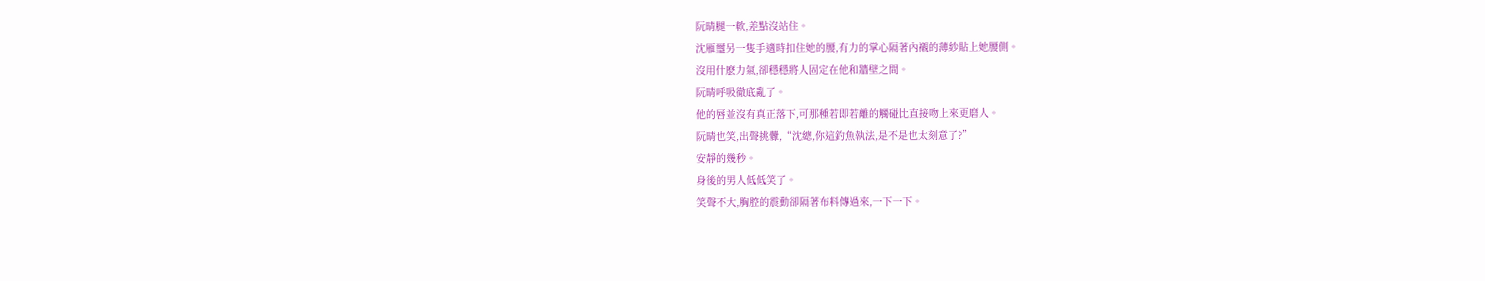阮晴腿一軟,差點沒站住。
沈雁璽另一隻手適時扣住她的腰,有力的掌心隔著內襯的薄紗貼上她腰側。
沒用什麽力氣,卻穩穩將人固定在他和牆壁之間。
阮晴呼吸徹底亂了。
他的唇並沒有真正落下,可那種若即若離的觸碰比直接吻上來更磨人。
阮晴也笑,出聲挑釁,“沈總,你這釣魚執法,是不是也太刻意了?”
安靜的幾秒。
身後的男人低低笑了。
笑聲不大,胸腔的震動卻隔著布料傳過來,一下一下。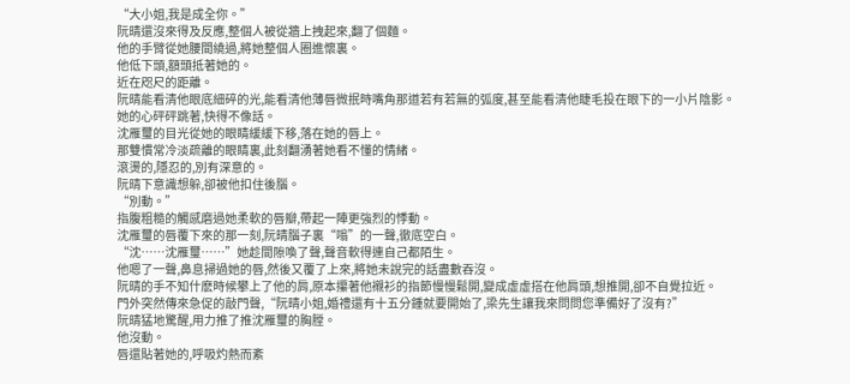“大小姐,我是成全你。”
阮晴還沒來得及反應,整個人被從牆上拽起來,翻了個麵。
他的手臂從她腰間繞過,將她整個人圈進懷裏。
他低下頭,額頭抵著她的。
近在咫尺的距離。
阮晴能看清他眼底細碎的光,能看清他薄唇微抿時嘴角那道若有若無的弧度,甚至能看清他睫毛投在眼下的一小片陰影。
她的心砰砰跳著,快得不像話。
沈雁璽的目光從她的眼睛緩緩下移,落在她的唇上。
那雙慣常冷淡疏離的眼睛裏,此刻翻湧著她看不懂的情緒。
滾燙的,隱忍的,別有深意的。
阮晴下意識想躲,卻被他扣住後腦。
“別動。”
指腹粗糙的觸感磨過她柔軟的唇瓣,帶起一陣更強烈的悸動。
沈雁璽的唇覆下來的那一刻,阮晴腦子裏“嗡”的一聲,徹底空白。
“沈……沈雁璽……”她趁間隙喚了聲,聲音軟得連自己都陌生。
他嗯了一聲,鼻息掃過她的唇,然後又覆了上來,將她未說完的話盡數吞沒。
阮晴的手不知什麽時候攀上了他的肩,原本攥著他襯衫的指節慢慢鬆開,變成虛虛搭在他肩頭,想推開,卻不自覺拉近。
門外突然傳來急促的敲門聲,“阮晴小姐,婚禮還有十五分鍾就要開始了,梁先生讓我來問問您準備好了沒有?”
阮晴猛地驚醒,用力推了推沈雁璽的胸膛。
他沒動。
唇還貼著她的,呼吸灼熱而紊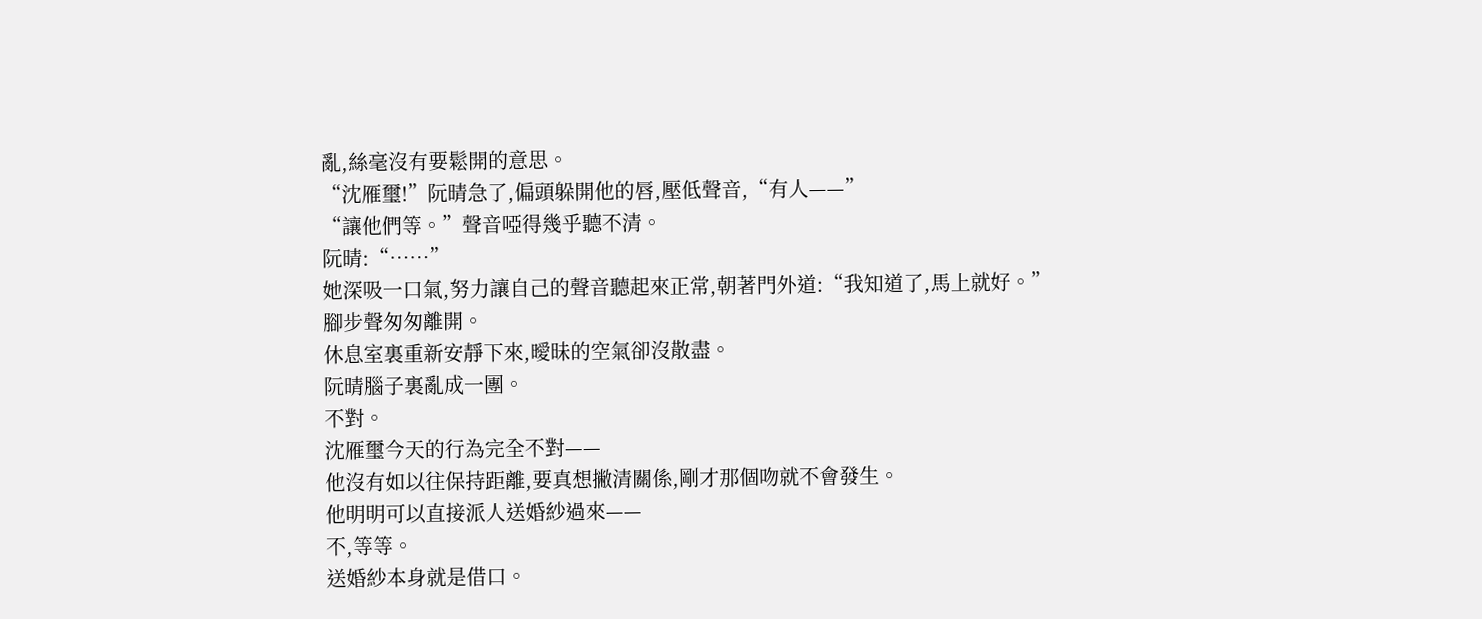亂,絲毫沒有要鬆開的意思。
“沈雁璽!”阮晴急了,偏頭躲開他的唇,壓低聲音,“有人——”
“讓他們等。”聲音啞得幾乎聽不清。
阮晴:“……”
她深吸一口氣,努力讓自己的聲音聽起來正常,朝著門外道:“我知道了,馬上就好。”
腳步聲匆匆離開。
休息室裏重新安靜下來,曖昧的空氣卻沒散盡。
阮晴腦子裏亂成一團。
不對。
沈雁璽今天的行為完全不對——
他沒有如以往保持距離,要真想撇清關係,剛才那個吻就不會發生。
他明明可以直接派人送婚紗過來——
不,等等。
送婚紗本身就是借口。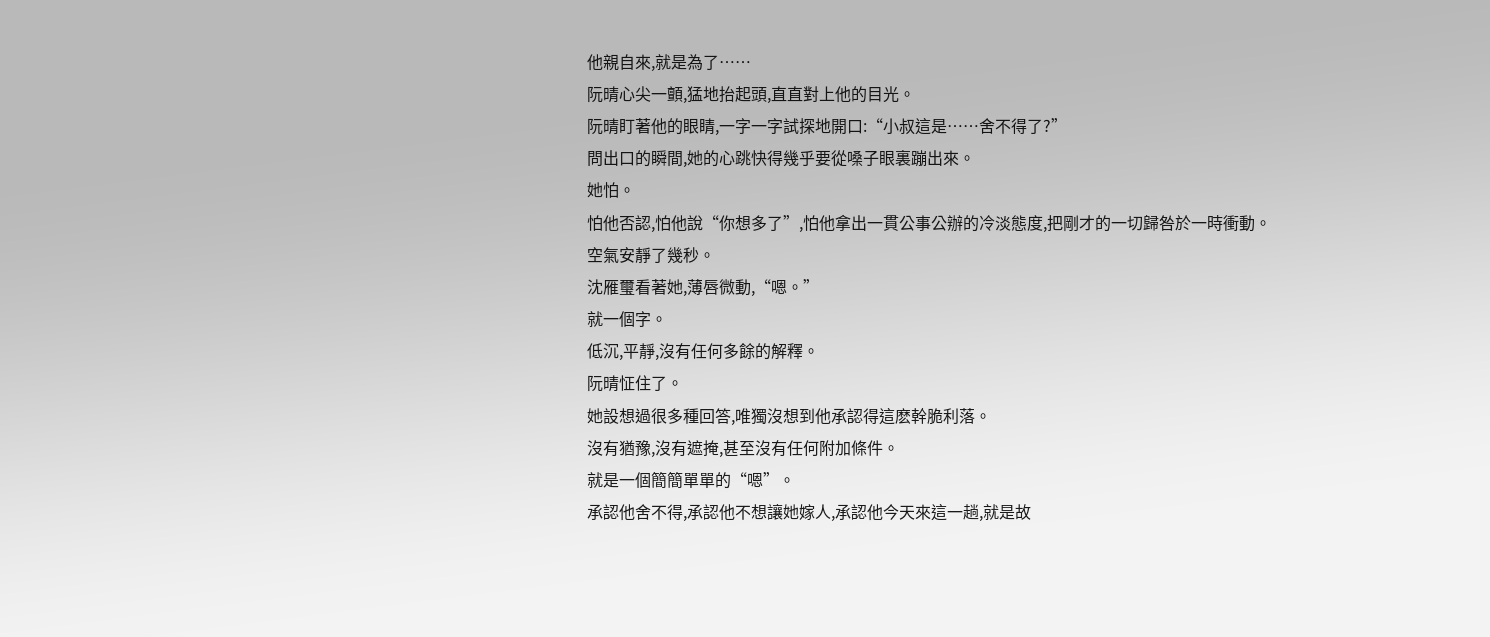他親自來,就是為了……
阮晴心尖一顫,猛地抬起頭,直直對上他的目光。
阮晴盯著他的眼睛,一字一字試探地開口:“小叔這是……舍不得了?”
問出口的瞬間,她的心跳快得幾乎要從嗓子眼裏蹦出來。
她怕。
怕他否認,怕他說“你想多了”,怕他拿出一貫公事公辦的冷淡態度,把剛才的一切歸咎於一時衝動。
空氣安靜了幾秒。
沈雁璽看著她,薄唇微動,“嗯。”
就一個字。
低沉,平靜,沒有任何多餘的解釋。
阮晴怔住了。
她設想過很多種回答,唯獨沒想到他承認得這麽幹脆利落。
沒有猶豫,沒有遮掩,甚至沒有任何附加條件。
就是一個簡簡單單的“嗯”。
承認他舍不得,承認他不想讓她嫁人,承認他今天來這一趟,就是故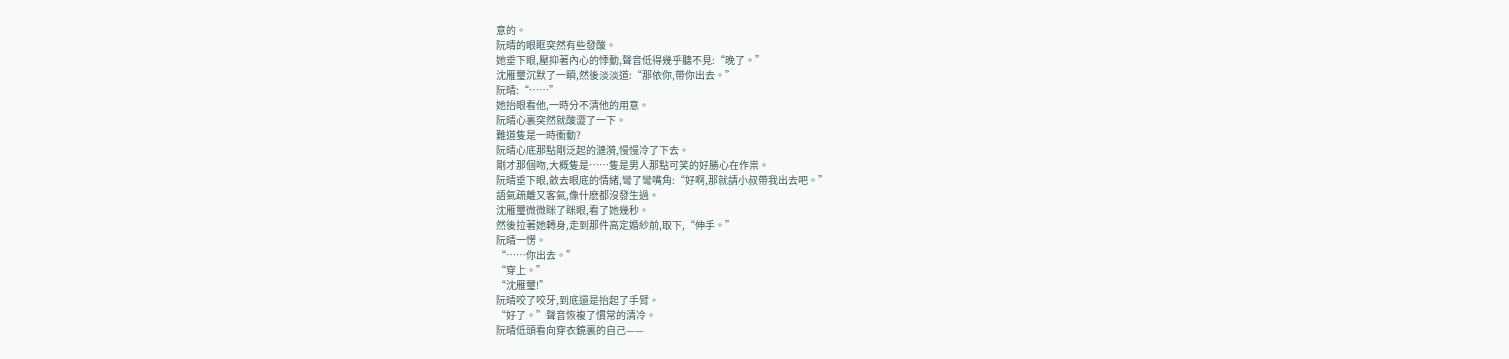意的。
阮晴的眼眶突然有些發酸。
她垂下眼,壓抑著內心的悸動,聲音低得幾乎聽不見:“晚了。”
沈雁璽沉默了一瞬,然後淡淡道:“那依你,帶你出去。”
阮晴:“……”
她抬眼看他,一時分不清他的用意。
阮晴心裏突然就酸澀了一下。
難道隻是一時衝動?
阮晴心底那點剛泛起的漣漪,慢慢冷了下去。
剛才那個吻,大概隻是……隻是男人那點可笑的好勝心在作祟。
阮晴垂下眼,斂去眼底的情緒,彎了彎嘴角:“好啊,那就請小叔帶我出去吧。”
語氣疏離又客氣,像什麽都沒發生過。
沈雁璽微微眯了眯眼,看了她幾秒。
然後拉著她轉身,走到那件高定婚紗前,取下,“伸手。”
阮晴一愣。
“……你出去。”
“穿上。”
“沈雁璽!”
阮晴咬了咬牙,到底還是抬起了手臂。
“好了。”聲音恢複了慣常的清冷。
阮晴低頭看向穿衣鏡裏的自己——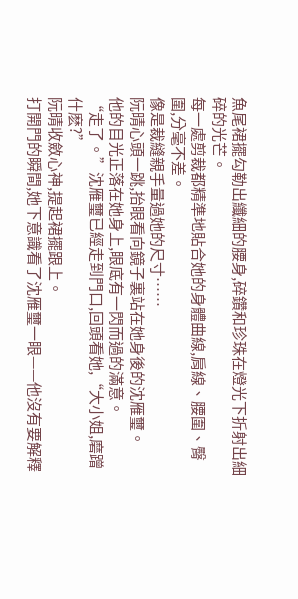魚尾裙擺勾勒出纖細的腰身,碎鑽和珍珠在燈光下折射出細碎的光芒。
每一處剪裁都精準地貼合她的身體曲線,肩線、腰圍、臀圍,分毫不差。
像是裁縫親手量過她的尺寸……
阮晴心頭一跳,抬眼看向鏡子裏站在她身後的沈雁璽。
他的目光正落在她身上,眼底有一閃而過的滿意。
“走了。”沈雁璽已經走到門口,回頭看她,“大小姐,磨蹭什麽?”
阮晴收斂心神,提起裙擺跟上。
打開門的瞬間,她下意識看了沈雁璽一眼——他沒有要解釋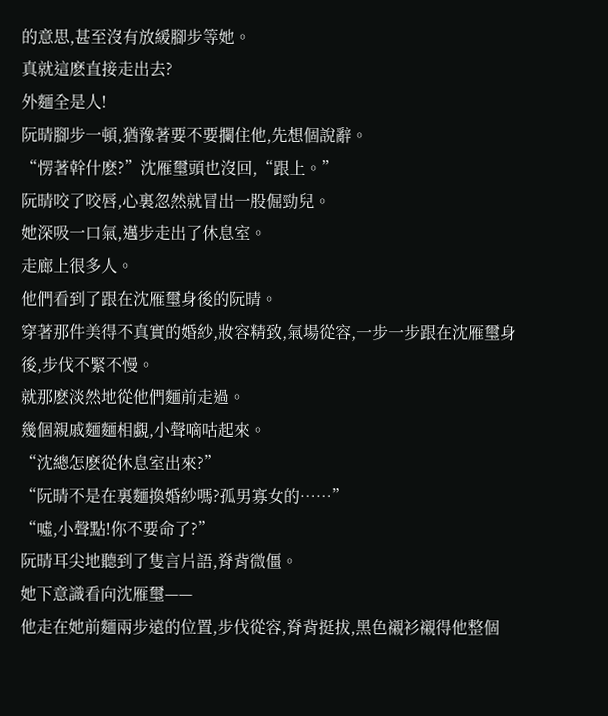的意思,甚至沒有放緩腳步等她。
真就這麽直接走出去?
外麵全是人!
阮晴腳步一頓,猶豫著要不要攔住他,先想個說辭。
“愣著幹什麽?”沈雁璽頭也沒回,“跟上。”
阮晴咬了咬唇,心裏忽然就冒出一股倔勁兒。
她深吸一口氣,邁步走出了休息室。
走廊上很多人。
他們看到了跟在沈雁璽身後的阮晴。
穿著那件美得不真實的婚紗,妝容精致,氣場從容,一步一步跟在沈雁璽身後,步伐不緊不慢。
就那麽淡然地從他們麵前走過。
幾個親戚麵麵相覷,小聲嘀咕起來。
“沈總怎麽從休息室出來?”
“阮晴不是在裏麵換婚紗嗎?孤男寡女的……”
“噓,小聲點!你不要命了?”
阮晴耳尖地聽到了隻言片語,脊背微僵。
她下意識看向沈雁璽——
他走在她前麵兩步遠的位置,步伐從容,脊背挺拔,黑色襯衫襯得他整個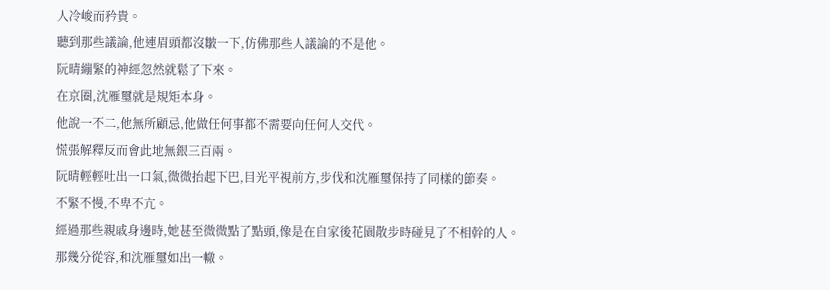人冷峻而矜貴。
聽到那些議論,他連眉頭都沒皺一下,仿佛那些人議論的不是他。
阮晴繃緊的神經忽然就鬆了下來。
在京圈,沈雁璽就是規矩本身。
他說一不二,他無所顧忌,他做任何事都不需要向任何人交代。
慌張解釋反而會此地無銀三百兩。
阮晴輕輕吐出一口氣,微微抬起下巴,目光平視前方,步伐和沈雁璽保持了同樣的節奏。
不緊不慢,不卑不亢。
經過那些親戚身邊時,她甚至微微點了點頭,像是在自家後花園散步時碰見了不相幹的人。
那幾分從容,和沈雁璽如出一轍。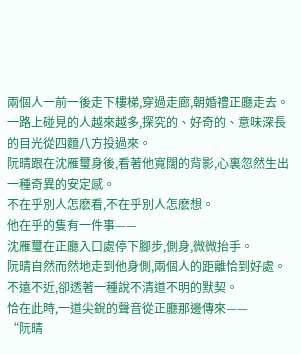兩個人一前一後走下樓梯,穿過走廊,朝婚禮正廳走去。
一路上碰見的人越來越多,探究的、好奇的、意味深長的目光從四麵八方投過來。
阮晴跟在沈雁璽身後,看著他寬闊的背影,心裏忽然生出一種奇異的安定感。
不在乎別人怎麽看,不在乎別人怎麽想。
他在乎的隻有一件事——
沈雁璽在正廳入口處停下腳步,側身,微微抬手。
阮晴自然而然地走到他身側,兩個人的距離恰到好處。
不遠不近,卻透著一種說不清道不明的默契。
恰在此時,一道尖銳的聲音從正廳那邊傳來——
“阮晴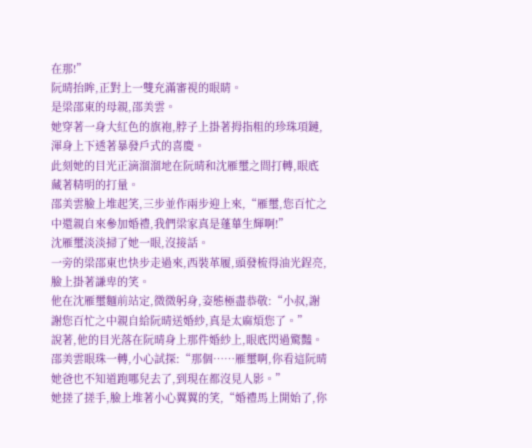在那!”
阮晴抬眸,正對上一雙充滿審視的眼睛。
是梁邵東的母親,邵美雲。
她穿著一身大紅色的旗袍,脖子上掛著拇指粗的珍珠項鏈,渾身上下透著暴發戶式的喜慶。
此刻她的目光正滴溜溜地在阮晴和沈雁璽之間打轉,眼底藏著精明的打量。
邵美雲臉上堆起笑,三步並作兩步迎上來,“雁璽,您百忙之中還親自來參加婚禮,我們梁家真是蓬蓽生輝啊!”
沈雁璽淡淡掃了她一眼,沒接話。
一旁的梁邵東也快步走過來,西裝革履,頭發梳得油光鋥亮,臉上掛著謙卑的笑。
他在沈雁璽麵前站定,微微躬身,姿態極盡恭敬:“小叔,謝謝您百忙之中親自給阮晴送婚紗,真是太麻煩您了。”
說著,他的目光落在阮晴身上那件婚紗上,眼底閃過驚豔。
邵美雲眼珠一轉,小心試探:“那個……雁璽啊,你看這阮晴她爸也不知道跑哪兒去了,到現在都沒見人影。”
她搓了搓手,臉上堆著小心翼翼的笑,“婚禮馬上開始了,你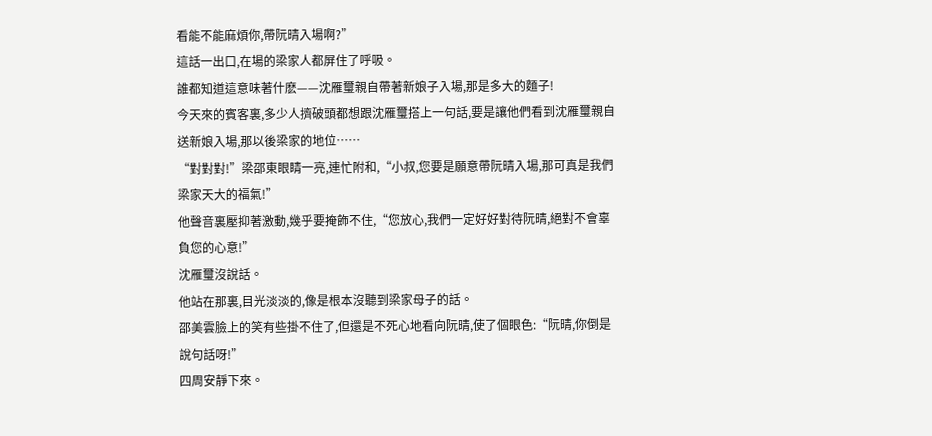看能不能麻煩你,帶阮晴入場啊?”
這話一出口,在場的梁家人都屏住了呼吸。
誰都知道這意味著什麽——沈雁璽親自帶著新娘子入場,那是多大的麵子!
今天來的賓客裏,多少人擠破頭都想跟沈雁璽搭上一句話,要是讓他們看到沈雁璽親自送新娘入場,那以後梁家的地位……
“對對對!”梁邵東眼睛一亮,連忙附和,“小叔,您要是願意帶阮晴入場,那可真是我們梁家天大的福氣!”
他聲音裏壓抑著激動,幾乎要掩飾不住,“您放心,我們一定好好對待阮晴,絕對不會辜負您的心意!”
沈雁璽沒說話。
他站在那裏,目光淡淡的,像是根本沒聽到梁家母子的話。
邵美雲臉上的笑有些掛不住了,但還是不死心地看向阮晴,使了個眼色:“阮晴,你倒是說句話呀!”
四周安靜下來。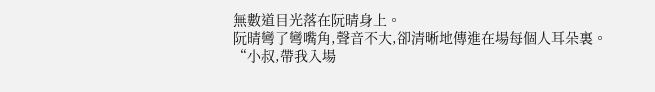無數道目光落在阮晴身上。
阮晴彎了彎嘴角,聲音不大,卻清晰地傳進在場每個人耳朵裏。
“小叔,帶我入場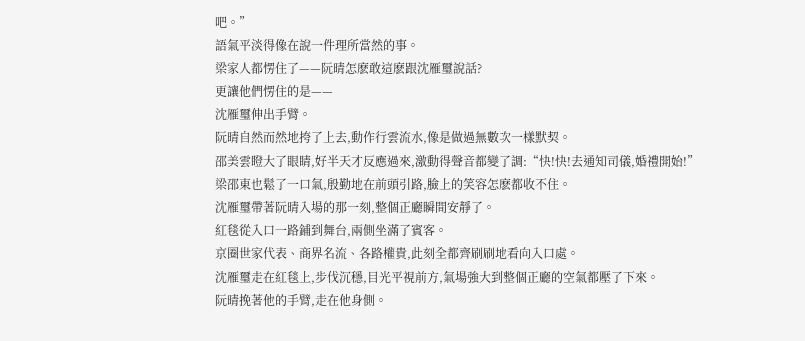吧。”
語氣平淡得像在說一件理所當然的事。
梁家人都愣住了——阮晴怎麽敢這麽跟沈雁璽說話?
更讓他們愣住的是——
沈雁璽伸出手臂。
阮晴自然而然地挎了上去,動作行雲流水,像是做過無數次一樣默契。
邵美雲瞪大了眼睛,好半天才反應過來,激動得聲音都變了調:“快!快!去通知司儀,婚禮開始!”
梁邵東也鬆了一口氣,殷勤地在前頭引路,臉上的笑容怎麽都收不住。
沈雁璽帶著阮晴入場的那一刻,整個正廳瞬間安靜了。
紅毯從入口一路鋪到舞台,兩側坐滿了賓客。
京圈世家代表、商界名流、各路權貴,此刻全都齊刷刷地看向入口處。
沈雁璽走在紅毯上,步伐沉穩,目光平視前方,氣場強大到整個正廳的空氣都壓了下來。
阮晴挽著他的手臂,走在他身側。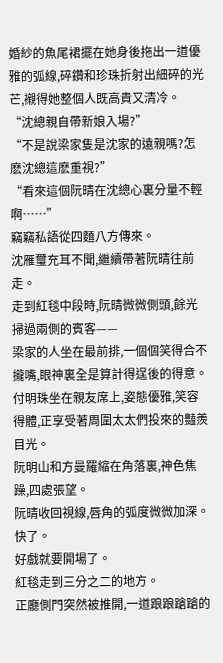婚紗的魚尾裙擺在她身後拖出一道優雅的弧線,碎鑽和珍珠折射出細碎的光芒,襯得她整個人既高貴又清冷。
“沈總親自帶新娘入場?”
“不是說梁家隻是沈家的遠親嗎?怎麽沈總這麽重視?”
“看來這個阮晴在沈總心裏分量不輕啊……”
竊竊私語從四麵八方傳來。
沈雁璽充耳不聞,繼續帶著阮晴往前走。
走到紅毯中段時,阮晴微微側頭,餘光掃過兩側的賓客——
梁家的人坐在最前排,一個個笑得合不攏嘴,眼神裏全是算計得逞後的得意。
付明珠坐在親友席上,姿態優雅,笑容得體,正享受著周圍太太們投來的豔羨目光。
阮明山和方曼羅縮在角落裏,神色焦躁,四處張望。
阮晴收回視線,唇角的弧度微微加深。
快了。
好戲就要開場了。
紅毯走到三分之二的地方。
正廳側門突然被推開,一道踉踉蹌蹌的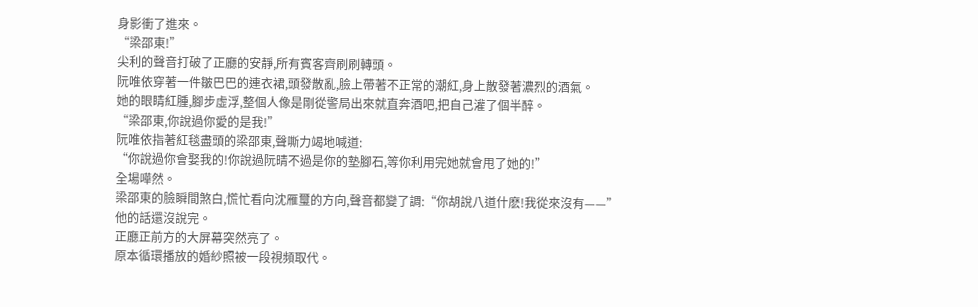身影衝了進來。
“梁邵東!”
尖利的聲音打破了正廳的安靜,所有賓客齊刷刷轉頭。
阮唯依穿著一件皺巴巴的連衣裙,頭發散亂,臉上帶著不正常的潮紅,身上散發著濃烈的酒氣。
她的眼睛紅腫,腳步虛浮,整個人像是剛從警局出來就直奔酒吧,把自己灌了個半醉。
“梁邵東,你說過你愛的是我!”
阮唯依指著紅毯盡頭的梁邵東,聲嘶力竭地喊道:
“你說過你會娶我的!你說過阮晴不過是你的墊腳石,等你利用完她就會甩了她的!”
全場嘩然。
梁邵東的臉瞬間煞白,慌忙看向沈雁璽的方向,聲音都變了調:“你胡說八道什麽!我從來沒有——”
他的話還沒說完。
正廳正前方的大屏幕突然亮了。
原本循環播放的婚紗照被一段視頻取代。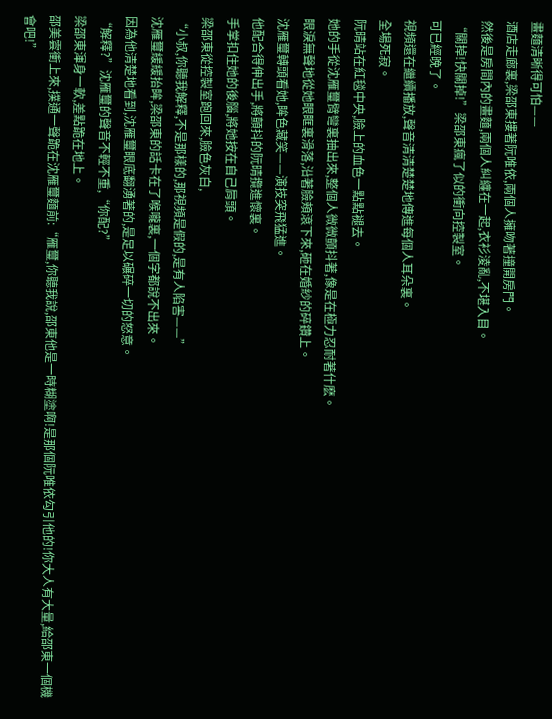畫麵清晰得可怕——
酒店走廊裏,梁邵東摟著阮唯依,兩個人擁吻著撞開房門。
然後是房間內的畫麵,兩個人糾纏在一起,衣衫淩亂,不堪入目。
“關掉!快關掉!”梁邵東瘋了似的衝向控製室。
可已經晚了。
視頻還在繼續播放,聲音清清楚楚地傳進每個人耳朵裏。
全場死寂。
阮晴站在紅毯中央,臉上的血色一點點褪去。
她的手從沈雁璽臂彎裏抽出來,整個人微微顫抖著,像是在極力忍耐著什麽。
眼淚無聲地從她眼眶裏滑落,沿著臉頰滾下來,砸在婚紗的碎鑽上。
沈雁璽轉頭看她,眸色藏笑——演技突飛猛進。
他配合得伸出手,將顫抖的阮晴攬進懷裏。
手掌扣住她的後腦,將她按在自己肩頭。
梁邵東從控製室跑回來,臉色灰白,
“小叔,你聽我解釋,不是那樣的,那視頻是假的,是有人陷害——”
沈雁璽緩緩抬眸,梁邵東的話卡在了喉嚨裏,一個字都說不出來。
因為他清楚地看到,沈雁璽眼底翻湧著的,是足以碾碎一切的怒意。
“解釋?”沈雁璽的聲音不輕不重,“你配?”
梁邵東渾身一軟,差點跪在地上。
邵美雲衝上來,撲通一聲跪在沈雁璽麵前:“雁璽,你聽我說,邵東他是一時糊塗啊!是那個阮唯依勾引他的!你大人有大量,給邵東一個機會吧!”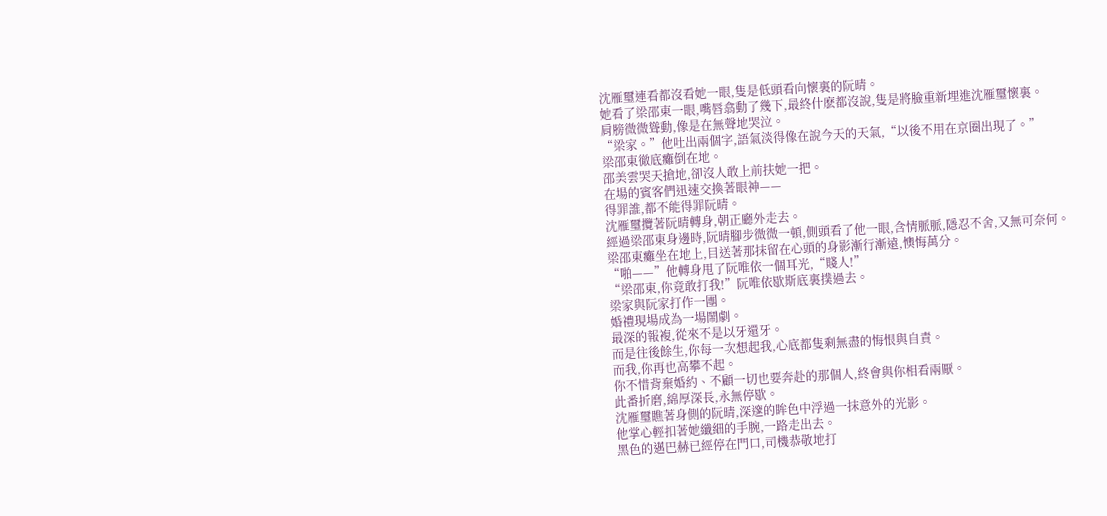沈雁璽連看都沒看她一眼,隻是低頭看向懷裏的阮晴。
她看了梁邵東一眼,嘴唇翕動了幾下,最終什麽都沒說,隻是將臉重新埋進沈雁璽懷裏。
肩膀微微聳動,像是在無聲地哭泣。
“梁家。”他吐出兩個字,語氣淡得像在說今天的天氣,“以後不用在京圈出現了。”
梁邵東徹底癱倒在地。
邵美雲哭天搶地,卻沒人敢上前扶她一把。
在場的賓客們迅速交換著眼神——
得罪誰,都不能得罪阮晴。
沈雁璽攬著阮晴轉身,朝正廳外走去。
經過梁邵東身邊時,阮晴腳步微微一頓,側頭看了他一眼,含情脈脈,隱忍不舍,又無可奈何。
梁邵東癱坐在地上,目送著那抹留在心頭的身影漸行漸遠,懊悔萬分。
“啪——”他轉身甩了阮唯依一個耳光,“賤人!”
“梁邵東,你竟敢打我!”阮唯依歇斯底裏撲過去。
梁家與阮家打作一團。
婚禮現場成為一場鬧劇。
最深的報複,從來不是以牙還牙。
而是往後餘生,你每一次想起我,心底都隻剩無盡的悔恨與自責。
而我,你再也高攀不起。
你不惜背棄婚約、不顧一切也要奔赴的那個人,終會與你相看兩厭。
此番折磨,綿厚深長,永無停歇。
沈雁璽瞧著身側的阮晴,深邃的眸色中浮過一抹意外的光影。
他掌心輕扣著她纖細的手腕,一路走出去。
黑色的邁巴赫已經停在門口,司機恭敬地打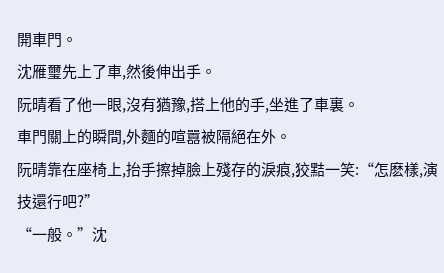開車門。
沈雁璽先上了車,然後伸出手。
阮晴看了他一眼,沒有猶豫,搭上他的手,坐進了車裏。
車門關上的瞬間,外麵的喧囂被隔絕在外。
阮晴靠在座椅上,抬手擦掉臉上殘存的淚痕,狡黠一笑:“怎麽樣,演技還行吧?”
“一般。”沈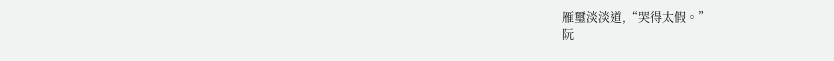雁璽淡淡道,“哭得太假。”
阮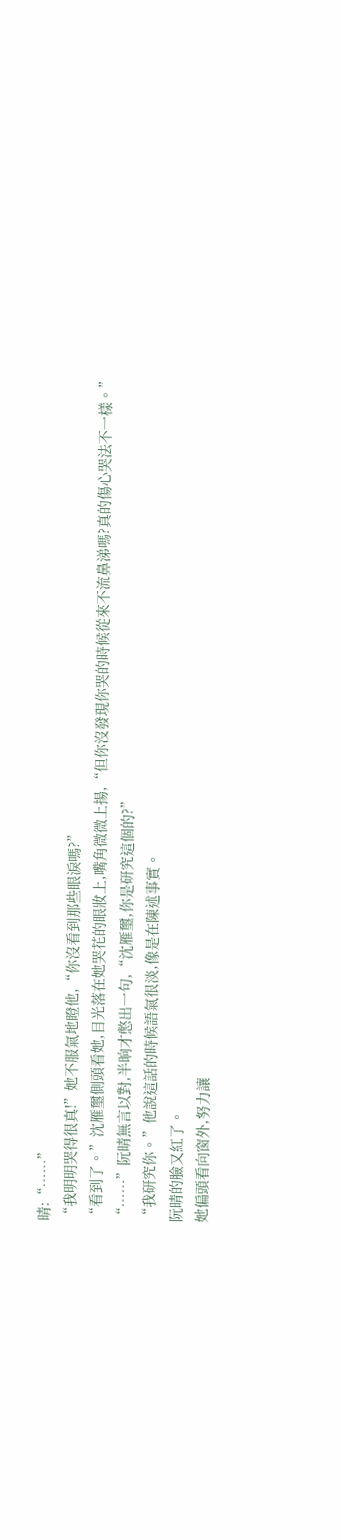晴:“……”
“我明明哭得很真!”她不服氣地瞪他,“你沒看到那些眼淚嗎?”
“看到了。”沈雁璽側頭看她,目光落在她哭花的眼妝上,嘴角微微上揚,“但你沒發現你哭的時候從來不流鼻涕嗎?真的傷心哭法不一樣。”
“……”阮晴無言以對,半晌才憋出一句,“沈雁璽,你是研究這個的?”
“我研究你。”他說這話的時候語氣很淡,像是在陳述事實。
阮晴的臉又紅了。
她偏頭看向窗外,努力讓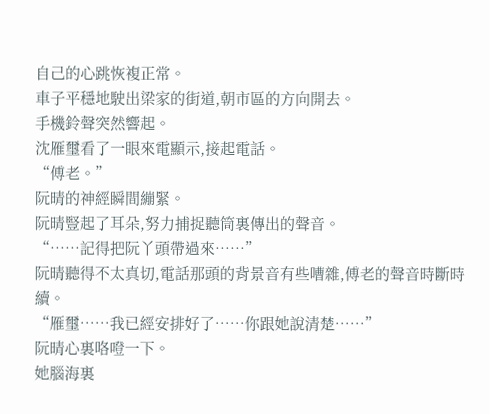自己的心跳恢複正常。
車子平穩地駛出梁家的街道,朝市區的方向開去。
手機鈴聲突然響起。
沈雁璽看了一眼來電顯示,接起電話。
“傅老。”
阮晴的神經瞬間繃緊。
阮晴豎起了耳朵,努力捕捉聽筒裏傳出的聲音。
“……記得把阮丫頭帶過來……”
阮晴聽得不太真切,電話那頭的背景音有些嘈雜,傅老的聲音時斷時續。
“雁璽……我已經安排好了……你跟她說清楚……”
阮晴心裏咯噔一下。
她腦海裏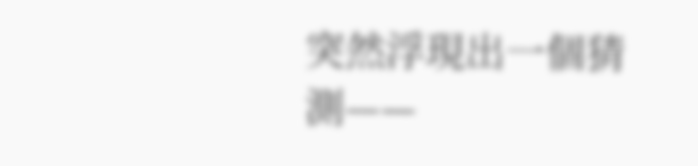突然浮現出一個猜測——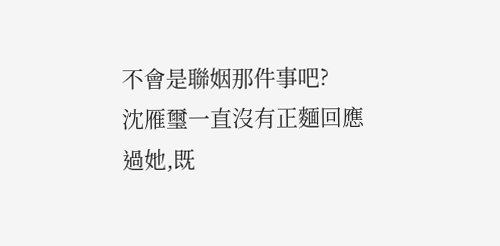不會是聯姻那件事吧?
沈雁璽一直沒有正麵回應過她,既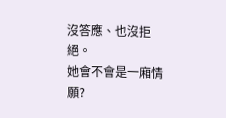沒答應、也沒拒絕。
她會不會是一廂情願?